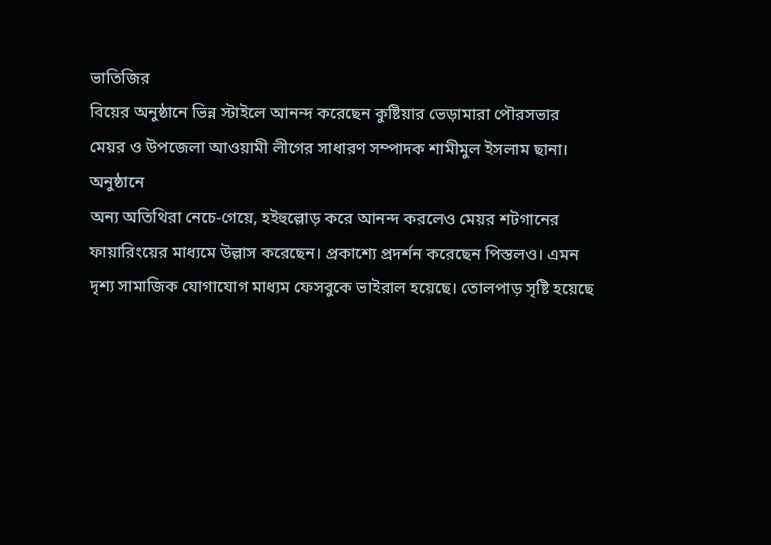ভাতিজির
বিয়ের অনুষ্ঠানে ভিন্ন স্টাইলে আনন্দ করেছেন কুষ্টিয়ার ভেড়ামারা পৌরসভার
মেয়র ও উপজেলা আওয়ামী লীগের সাধারণ সম্পাদক শামীমুল ইসলাম ছানা। অনুষ্ঠানে
অন্য অতিথিরা নেচে-গেয়ে, হইহুল্লোড় করে আনন্দ করলেও মেয়র শটগানের
ফায়ারিংয়ের মাধ্যমে উল্লাস করেছেন। প্রকাশ্যে প্রদর্শন করেছেন পিস্তলও। এমন
দৃশ্য সামাজিক যোগাযোগ মাধ্যম ফেসবুকে ভাইরাল হয়েছে। তোলপাড় সৃষ্টি হয়েছে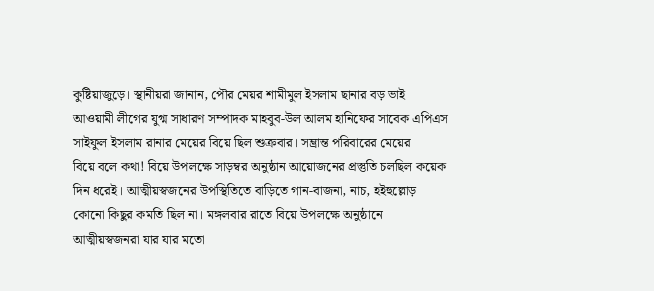কুষ্টিয়াজুড়ে। স্থানীয়রা জানান, পৌর মেয়র শামীমুল ইসলাম ছানার বড় ভাই
আওয়ামী লীগের যুগ্ম সাধারণ সম্পাদক মাহবুব-উল আলম হানিফের সাবেক এপিএস
সাইফুল ইসলাম রানার মেয়ের বিয়ে ছিল শুক্রবার। সম্ভ্রান্ত পরিবারের মেয়ের
বিয়ে বলে কথা! বিয়ে উপলক্ষে সাড়ম্বর অনুষ্ঠান আয়োজনের প্রস্তুতি চলছিল কয়েক
দিন ধরেই। আত্মীয়স্বজনের উপস্থিতিতে বাড়িতে গান-বাজনা, নাচ, হইহুল্লোড়
কোনো কিছুর কমতি ছিল না। মঙ্গলবার রাতে বিয়ে উপলক্ষে অনুষ্ঠানে
আত্মীয়স্বজনরা যার যার মতো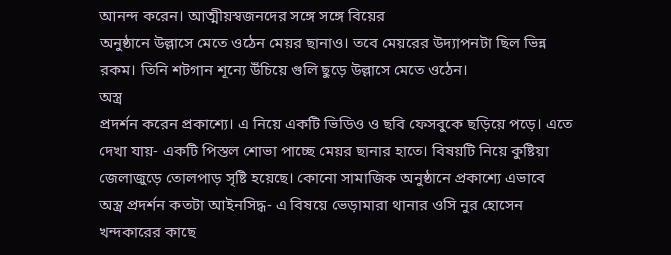আনন্দ করেন। আত্মীয়স্বজনদের সঙ্গে সঙ্গে বিয়ের
অনুষ্ঠানে উল্লাসে মেতে ওঠেন মেয়র ছানাও। তবে মেয়রের উদ্যাপনটা ছিল ভিন্ন
রকম। তিনি শটগান শূন্যে উঁচিয়ে গুলি ছুড়ে উল্লাসে মেতে ওঠেন।
অস্ত্র
প্রদর্শন করেন প্রকাশ্যে। এ নিয়ে একটি ভিডিও ও ছবি ফেসবুকে ছড়িয়ে পড়ে। এতে
দেখা যায়- একটি পিস্তল শোভা পাচ্ছে মেয়র ছানার হাতে। বিষয়টি নিয়ে কুষ্টিয়া
জেলাজুড়ে তোলপাড় সৃষ্টি হয়েছে। কোনো সামাজিক অনুষ্ঠানে প্রকাশ্যে এভাবে
অস্ত্র প্রদর্শন কতটা আইনসিদ্ধ- এ বিষয়ে ভেড়ামারা থানার ওসি নুর হোসেন
খন্দকারের কাছে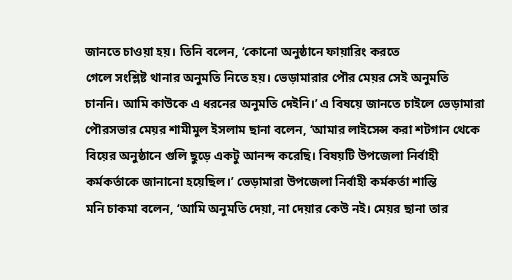জানতে চাওয়া হয়। তিনি বলেন, ‘কোনো অনুষ্ঠানে ফায়ারিং করতে
গেলে সংশ্লিষ্ট থানার অনুমতি নিতে হয়। ভেড়ামারার পৌর মেয়র সেই অনুমতি
চাননি। আমি কাউকে এ ধরনের অনুমতি দেইনি।’ এ বিষয়ে জানতে চাইলে ভেড়ামারা
পৌরসভার মেয়র শামীমুল ইসলাম ছানা বলেন, ‘আমার লাইসেন্স করা শটগান থেকে
বিয়ের অনুষ্ঠানে গুলি ছুড়ে একটু আনন্দ করেছি। বিষয়টি উপজেলা নির্বাহী
কর্মকর্তাকে জানানো হয়েছিল।’ ভেড়ামারা উপজেলা নির্বাহী কর্মকর্তা শান্তি
মনি চাকমা বলেন, ‘আমি অনুমতি দেয়া, না দেয়ার কেউ নই। মেয়র ছানা তার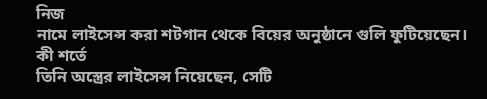নিজ
নামে লাইসেন্স করা শটগান থেকে বিয়ের অনুষ্ঠানে গুলি ফুটিয়েছেন। কী শর্তে
তিনি অস্ত্রের লাইসেন্স নিয়েছেন, সেটি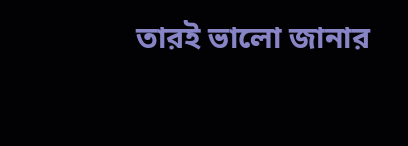তারই ভালো জানার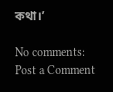কথা।’

No comments:
Post a Comment